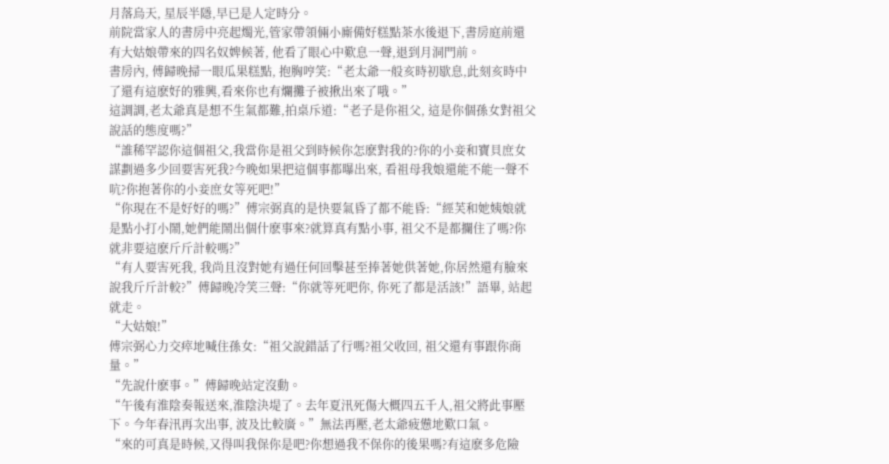月落烏天, 星辰半隱,早已是人定時分。
前院當家人的書房中亮起燭光,管家帶領倆小廝備好糕點茶水後退下,書房庭前還有大姑娘帶來的四名奴婢候著, 他看了眼心中歎息一聲,退到月洞門前。
書房內, 傅歸晚掃一眼瓜果糕點, 抱胸哼笑:“老太爺一般亥時初歇息,此刻亥時中了還有這麽好的雅興,看來你也有爛攤子被揪出來了哦。”
這調調,老太爺真是想不生氣都難,拍桌斥道:“老子是你祖父, 這是你個孫女對祖父說話的態度嗎?”
“誰稀罕認你這個祖父,我當你是祖父到時候你怎麽對我的?你的小妾和寶貝庶女謀劃過多少回要害死我?今晚如果把這個事都曝出來, 看祖母我娘還能不能一聲不吭?你抱著你的小妾庶女等死吧!”
“你現在不是好好的嗎?”傅宗弼真的是快要氣昏了都不能昏:“經芙和她姨娘就是點小打小鬧,她們能鬧出個什麽事來?就算真有點小事, 祖父不是都攔住了嗎?你就非要這麽斤斤計較嗎?”
“有人要害死我, 我尚且沒對她有過任何回擊甚至捧著她供著她,你居然還有臉來說我斤斤計較?”傅歸晚冷笑三聲:“你就等死吧你, 你死了都是活該!”語畢, 站起就走。
“大姑娘!”
傅宗弼心力交瘁地喊住孫女:“祖父說錯話了行嗎?祖父收回, 祖父還有事跟你商量。”
“先說什麽事。”傅歸晚站定沒動。
“午後有淮陰奏報送來,淮陰決堤了。去年夏汛死傷大概四五千人,祖父將此事壓下。今年春汛再次出事, 波及比較廣。”無法再壓,老太爺疲憊地歎口氣。
“來的可真是時候,又得叫我保你是吧?你想過我不保你的後果嗎?有這麽多危險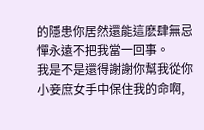的隱患你居然還能這麽肆無忌憚永遠不把我當一回事。
我是不是還得謝謝你幫我從你小妾庶女手中保住我的命啊,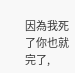因為我死了你也就完了,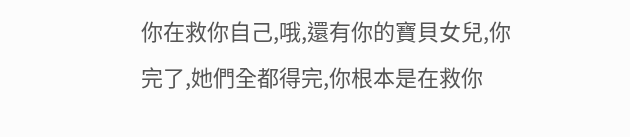你在救你自己,哦,還有你的寶貝女兒,你完了,她們全都得完,你根本是在救你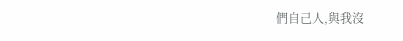們自己人,與我沒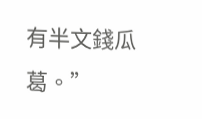有半文錢瓜葛。”